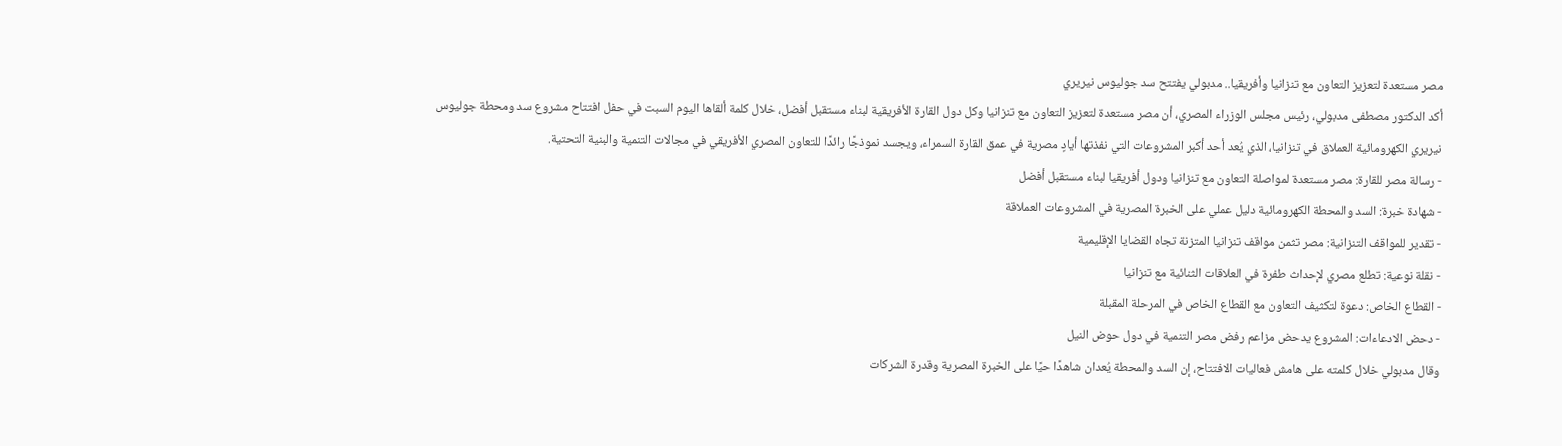مصر مستعدة لتعزيز التعاون مع تنزانيا وأفريقيا.. مدبولي يفتتح سد جوليوس نيريري
أكد الدكتور مصطفى مدبولي، رئيس مجلس الوزراء المصري، أن مصر مستعدة لتعزيز التعاون مع تنزانيا وكل دول القارة الأفريقية لبناء مستقبل أفضل، خلال كلمة ألقاها اليوم السبت في حفل افتتاح مشروع سد ومحطة جوليوس نيريري الكهرومائية العملاق في تنزانيا، الذي يُعد أحد أكبر المشروعات التي نفذتها أيادٍ مصرية في عمق القارة السمراء، ويجسد نموذجًا رائدًا للتعاون المصري الأفريقي في مجالات التنمية والبنية التحتية.
- رسالة مصر للقارة: مصر مستعدة لمواصلة التعاون مع تنزانيا ودول أفريقيا لبناء مستقبل أفضل
- شهادة خبرة: السد والمحطة الكهرومائية دليل عملي على الخبرة المصرية في المشروعات العملاقة
- تقدير للمواقف التنزانية: مصر تثمن مواقف تنزانيا المتزنة تجاه القضايا الإقليمية
- نقلة نوعية: تطلع مصري لإحداث طفرة في العلاقات الثنائية مع تنزانيا
- القطاع الخاص: دعوة لتكثيف التعاون مع القطاع الخاص في المرحلة المقبلة
- دحض الادعاءات: المشروع يدحض مزاعم رفض مصر التنمية في دول حوض النيل
وقال مدبولي خلال كلمته على هامش فعاليات الافتتاح، إن السد والمحطة يُعدان شاهدًا حيًا على الخبرة المصرية وقدرة الشركات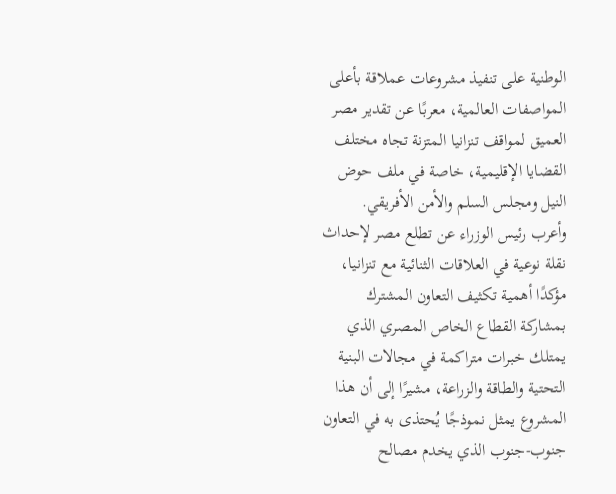الوطنية على تنفيذ مشروعات عملاقة بأعلى المواصفات العالمية، معربًا عن تقدير مصر العميق لمواقف تنزانيا المتزنة تجاه مختلف القضايا الإقليمية، خاصة في ملف حوض النيل ومجلس السلم والأمن الأفريقي.
وأعرب رئيس الوزراء عن تطلع مصر لإحداث نقلة نوعية في العلاقات الثنائية مع تنزانيا، مؤكدًا أهمية تكثيف التعاون المشترك بمشاركة القطاع الخاص المصري الذي يمتلك خبرات متراكمة في مجالات البنية التحتية والطاقة والزراعة، مشيرًا إلى أن هذا المشروع يمثل نموذجًا يُحتذى به في التعاون جنوب-جنوب الذي يخدم مصالح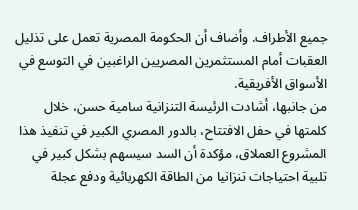جميع الأطراف. وأضاف أن الحكومة المصرية تعمل على تذليل العقبات أمام المستثمرين المصريين الراغبين في التوسع في الأسواق الأفريقية.
من جانبها، أشادت الرئيسة التنزانية سامية حسن، خلال كلمتها في حفل الافتتاح، بالدور المصري الكبير في تنفيذ هذا المشروع العملاق، مؤكدة أن السد سيسهم بشكل كبير في تلبية احتياجات تنزانيا من الطاقة الكهربائية ودفع عجلة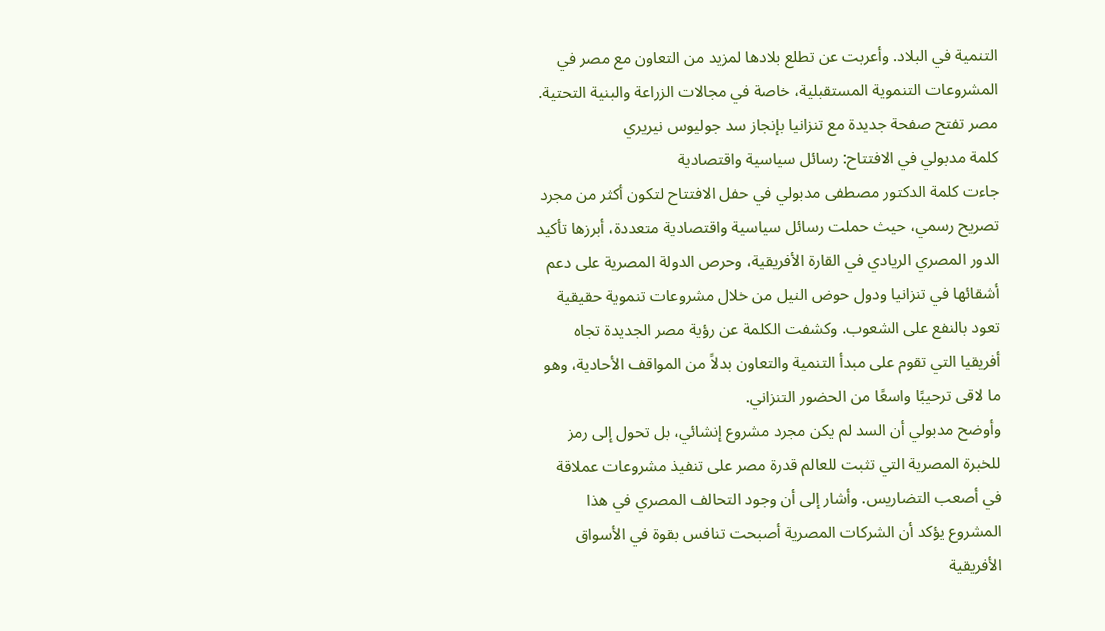التنمية في البلاد. وأعربت عن تطلع بلادها لمزيد من التعاون مع مصر في المشروعات التنموية المستقبلية، خاصة في مجالات الزراعة والبنية التحتية.
مصر تفتح صفحة جديدة مع تنزانيا بإنجاز سد جوليوس نيريري
كلمة مدبولي في الافتتاح: رسائل سياسية واقتصادية
جاءت كلمة الدكتور مصطفى مدبولي في حفل الافتتاح لتكون أكثر من مجرد تصريح رسمي، حيث حملت رسائل سياسية واقتصادية متعددة، أبرزها تأكيد الدور المصري الريادي في القارة الأفريقية، وحرص الدولة المصرية على دعم أشقائها في تنزانيا ودول حوض النيل من خلال مشروعات تنموية حقيقية تعود بالنفع على الشعوب. وكشفت الكلمة عن رؤية مصر الجديدة تجاه أفريقيا التي تقوم على مبدأ التنمية والتعاون بدلاً من المواقف الأحادية، وهو ما لاقى ترحيبًا واسعًا من الحضور التنزاني.
وأوضح مدبولي أن السد لم يكن مجرد مشروع إنشائي، بل تحول إلى رمز للخبرة المصرية التي تثبت للعالم قدرة مصر على تنفيذ مشروعات عملاقة في أصعب التضاريس. وأشار إلى أن وجود التحالف المصري في هذا المشروع يؤكد أن الشركات المصرية أصبحت تنافس بقوة في الأسواق الأفريقية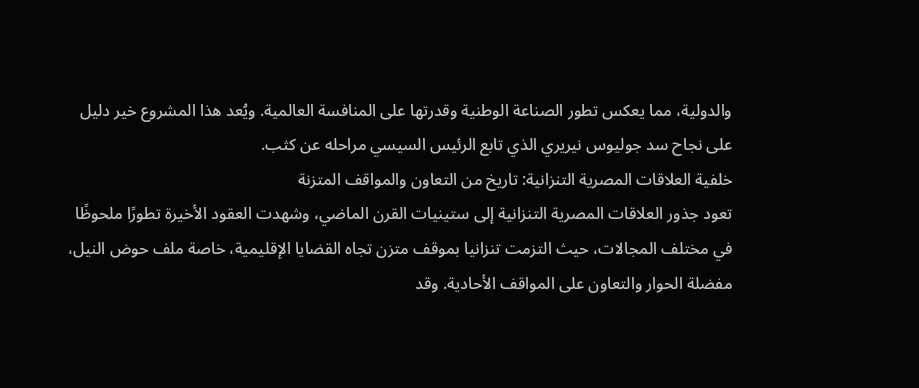والدولية، مما يعكس تطور الصناعة الوطنية وقدرتها على المنافسة العالمية. ويُعد هذا المشروع خير دليل على نجاح سد جوليوس نيريري الذي تابع الرئيس السيسي مراحله عن كثب.
خلفية العلاقات المصرية التنزانية: تاريخ من التعاون والمواقف المتزنة
تعود جذور العلاقات المصرية التنزانية إلى ستينيات القرن الماضي، وشهدت العقود الأخيرة تطورًا ملحوظًا في مختلف المجالات، حيث التزمت تنزانيا بموقف متزن تجاه القضايا الإقليمية، خاصة ملف حوض النيل، مفضلة الحوار والتعاون على المواقف الأحادية. وقد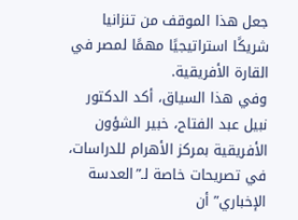جعل هذا الموقف من تنزانيا شريكًا استراتيجيًا مهمًا لمصر في القارة الأفريقية.
وفي هذا السياق، أكد الدكتور نبيل عبد الفتاح، خبير الشؤون الأفريقية بمركز الأهرام للدراسات، في تصريحات خاصة لـ”العدسة الإخباري” أن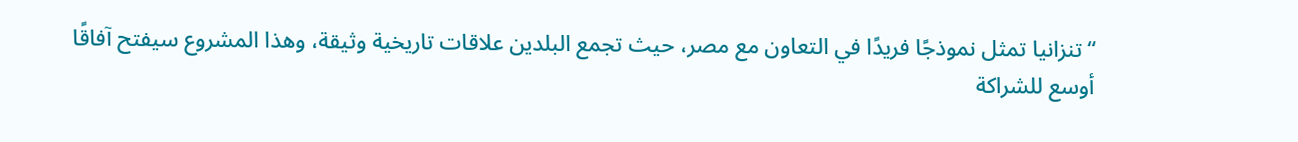“تنزانيا تمثل نموذجًا فريدًا في التعاون مع مصر، حيث تجمع البلدين علاقات تاريخية وثيقة، وهذا المشروع سيفتح آفاقًا أوسع للشراكة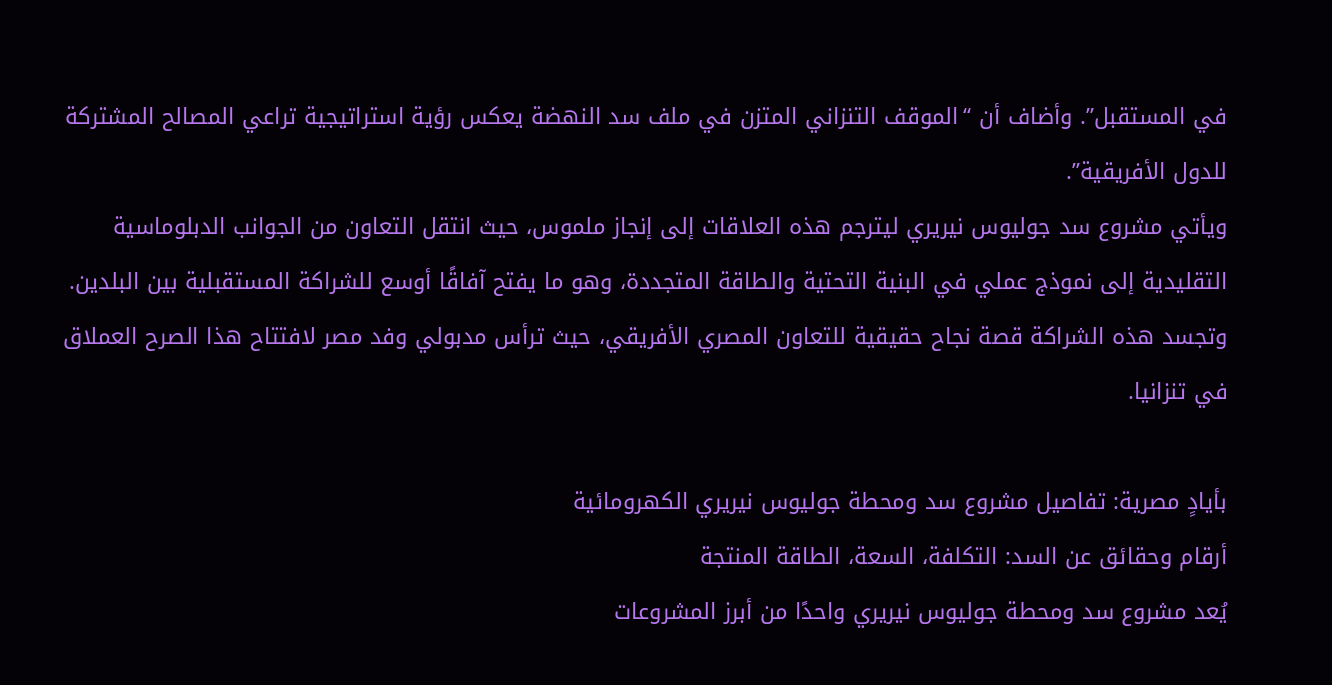في المستقبل”. وأضاف أن “الموقف التنزاني المتزن في ملف سد النهضة يعكس رؤية استراتيجية تراعي المصالح المشتركة للدول الأفريقية”.
ويأتي مشروع سد جوليوس نيريري ليترجم هذه العلاقات إلى إنجاز ملموس، حيث انتقل التعاون من الجوانب الدبلوماسية التقليدية إلى نموذج عملي في البنية التحتية والطاقة المتجددة، وهو ما يفتح آفاقًا أوسع للشراكة المستقبلية بين البلدين. وتجسد هذه الشراكة قصة نجاح حقيقية للتعاون المصري الأفريقي، حيث ترأس مدبولي وفد مصر لافتتاح هذا الصرح العملاق في تنزانيا.

بأيادٍ مصرية: تفاصيل مشروع سد ومحطة جوليوس نيريري الكهرومائية
أرقام وحقائق عن السد: التكلفة، السعة، الطاقة المنتجة
يُعد مشروع سد ومحطة جوليوس نيريري واحدًا من أبرز المشروعات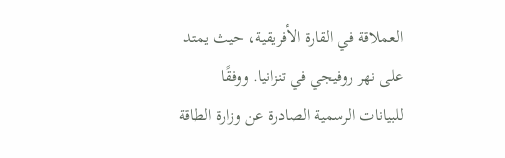العملاقة في القارة الأفريقية، حيث يمتد على نهر روفيجي في تنزانيا. ووفقًا للبيانات الرسمية الصادرة عن وزارة الطاقة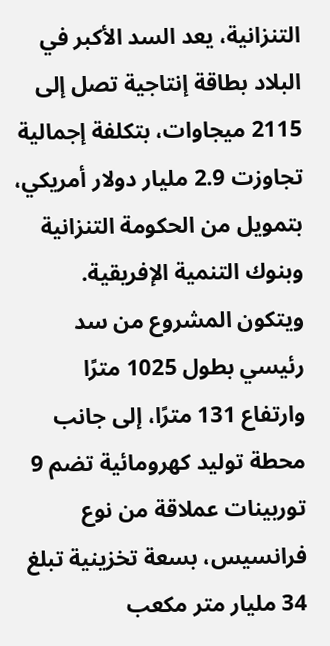التنزانية، يعد السد الأكبر في البلاد بطاقة إنتاجية تصل إلى 2115 ميجاوات، بتكلفة إجمالية تجاوزت 2.9 مليار دولار أمريكي، بتمويل من الحكومة التنزانية وبنوك التنمية الإفريقية.
ويتكون المشروع من سد رئيسي بطول 1025 مترًا وارتفاع 131 مترًا، إلى جانب محطة توليد كهرومائية تضم 9 توربينات عملاقة من نوع فرانسيس، بسعة تخزينية تبلغ 34 مليار متر مكعب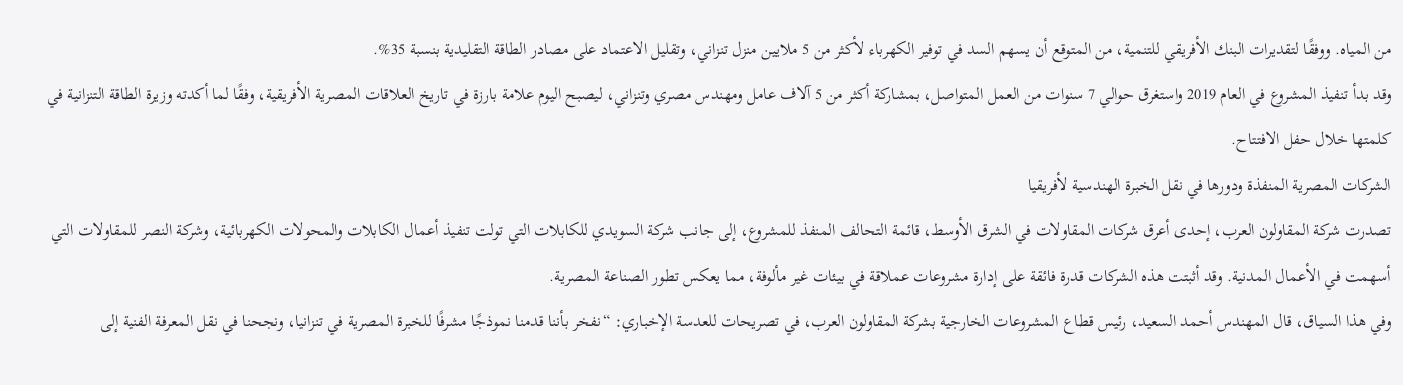من المياه. ووفقًا لتقديرات البنك الأفريقي للتنمية، من المتوقع أن يسهم السد في توفير الكهرباء لأكثر من 5 ملايين منزل تنزاني، وتقليل الاعتماد على مصادر الطاقة التقليدية بنسبة 35%.
وقد بدأ تنفيذ المشروع في العام 2019 واستغرق حوالي 7 سنوات من العمل المتواصل، بمشاركة أكثر من 5 آلاف عامل ومهندس مصري وتنزاني، ليصبح اليوم علامة بارزة في تاريخ العلاقات المصرية الأفريقية، وفقًا لما أكدته وزيرة الطاقة التنزانية في كلمتها خلال حفل الافتتاح.
الشركات المصرية المنفذة ودورها في نقل الخبرة الهندسية لأفريقيا
تصدرت شركة المقاولون العرب، إحدى أعرق شركات المقاولات في الشرق الأوسط، قائمة التحالف المنفذ للمشروع، إلى جانب شركة السويدي للكابلات التي تولت تنفيذ أعمال الكابلات والمحولات الكهربائية، وشركة النصر للمقاولات التي أسهمت في الأعمال المدنية. وقد أثبتت هذه الشركات قدرة فائقة على إدارة مشروعات عملاقة في بيئات غير مألوفة، مما يعكس تطور الصناعة المصرية.
وفي هذا السياق، قال المهندس أحمد السعيد، رئيس قطاع المشروعات الخارجية بشركة المقاولون العرب، في تصريحات للعدسة الإخباري: “نفخر بأننا قدمنا نموذجًا مشرفًا للخبرة المصرية في تنزانيا، ونجحنا في نقل المعرفة الفنية إلى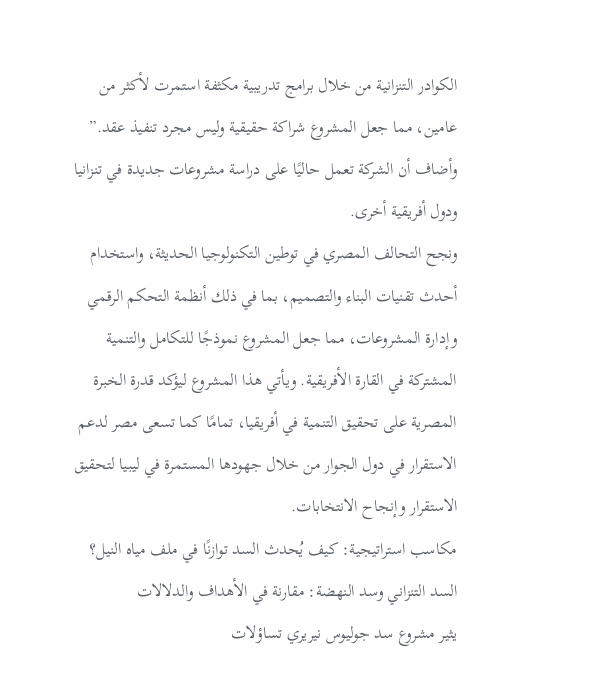الكوادر التنزانية من خلال برامج تدريبية مكثفة استمرت لأكثر من عامين، مما جعل المشروع شراكة حقيقية وليس مجرد تنفيذ عقد.” وأضاف أن الشركة تعمل حاليًا على دراسة مشروعات جديدة في تنزانيا ودول أفريقية أخرى.
ونجح التحالف المصري في توطين التكنولوجيا الحديثة، واستخدام أحدث تقنيات البناء والتصميم، بما في ذلك أنظمة التحكم الرقمي وإدارة المشروعات، مما جعل المشروع نموذجًا للتكامل والتنمية المشتركة في القارة الأفريقية. ويأتي هذا المشروع ليؤكد قدرة الخبرة المصرية على تحقيق التنمية في أفريقيا، تمامًا كما تسعى مصر لدعم الاستقرار في دول الجوار من خلال جهودها المستمرة في ليبيا لتحقيق الاستقرار وإنجاح الانتخابات.
مكاسب استراتيجية: كيف يُحدث السد توازنًا في ملف مياه النيل؟
السد التنزاني وسد النهضة: مقارنة في الأهداف والدلالات
يثير مشروع سد جوليوس نيريري تساؤلات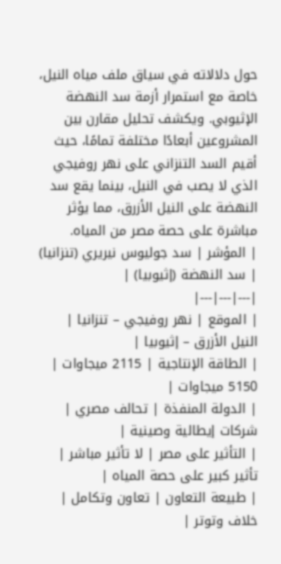حول دلالاته في سياق ملف مياه النيل، خاصة مع استمرار أزمة سد النهضة الإثيوبي. ويكشف تحليل مقارن بين المشروعين أبعادًا مختلفة تمامًا، حيث أقيم السد التنزاني على نهر روفيجي الذي لا يصب في النيل، بينما يقع سد النهضة على النيل الأزرق، مما يؤثر مباشرة على حصة مصر من المياه.
| المؤشر | سد جوليوس نيريري (تنزانيا) | سد النهضة (إثيوبيا) |
|---|---|---|
| الموقع | نهر روفيجي – تنزانيا | النيل الأزرق – إثيوبيا |
| الطاقة الإنتاجية | 2115 ميجاوات | 5150 ميجاوات |
| الدولة المنفذة | تحالف مصري | شركات إيطالية وصينية |
| التأثير على مصر | لا تأثير مباشر | تأثير كبير على حصة المياه |
| طبيعة التعاون | تعاون وتكامل | خلاف وتوتر |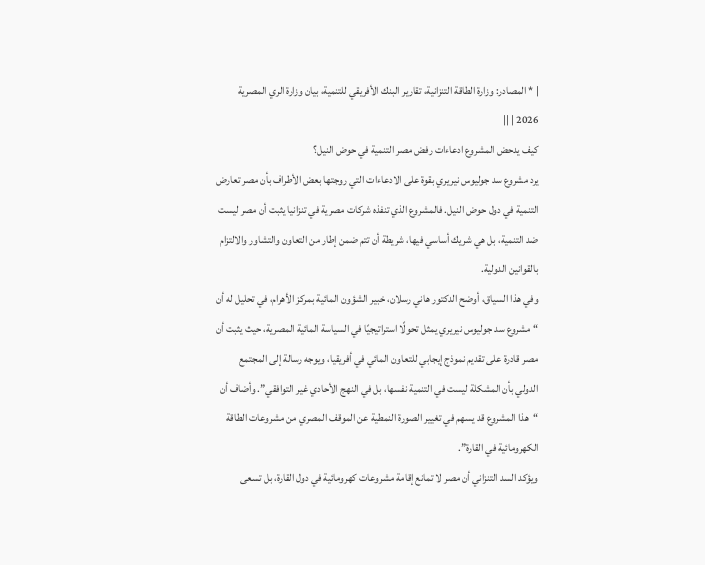| * المصادر: وزارة الطاقة التنزانية، تقارير البنك الأفريقي للتنمية، بيان وزارة الري المصرية 2026 | ||
كيف يدحض المشروع ادعاءات رفض مصر التنمية في حوض النيل؟
يرد مشروع سد جوليوس نيريري بقوة على الادعاءات التي روجتها بعض الأطراف بأن مصر تعارض التنمية في دول حوض النيل. فالمشروع الذي تنفذه شركات مصرية في تنزانيا يثبت أن مصر ليست ضد التنمية، بل هي شريك أساسي فيها، شريطة أن تتم ضمن إطار من التعاون والتشاور والالتزام بالقوانين الدولية.
وفي هذا السياق، أوضح الدكتور هاني رسلان، خبير الشؤون المائية بمركز الأهرام، في تحليل له أن “مشروع سد جوليوس نيريري يمثل تحولًا استراتيجيًا في السياسة المائية المصرية، حيث يثبت أن مصر قادرة على تقديم نموذج إيجابي للتعاون المائي في أفريقيا، ويوجه رسالة إلى المجتمع الدولي بأن المشكلة ليست في التنمية نفسها، بل في النهج الأحادي غير التوافقي”. وأضاف أن “هذا المشروع قد يسهم في تغيير الصورة النمطية عن الموقف المصري من مشروعات الطاقة الكهرومائية في القارة”.
ويؤكد السد التنزاني أن مصر لا تمانع إقامة مشروعات كهرومائية في دول القارة، بل تسعى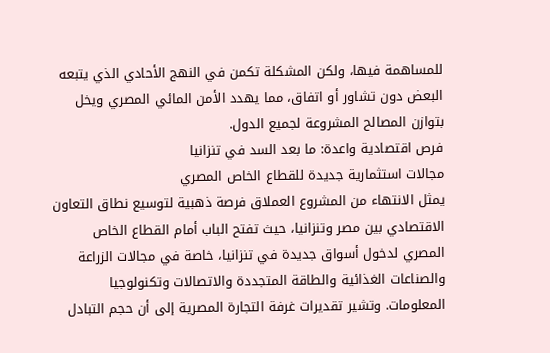للمساهمة فيها، ولكن المشكلة تكمن في النهج الأحادي الذي يتبعه البعض دون تشاور أو اتفاق، مما يهدد الأمن المائي المصري ويخل بتوازن المصالح المشروعة لجميع الدول.
فرص اقتصادية واعدة: ما بعد السد في تنزانيا
مجالات استثمارية جديدة للقطاع الخاص المصري
يمثل الانتهاء من المشروع العملاق فرصة ذهبية لتوسيع نطاق التعاون الاقتصادي بين مصر وتنزانيا، حيث تفتح الباب أمام القطاع الخاص المصري لدخول أسواق جديدة في تنزانيا، خاصة في مجالات الزراعة والصناعات الغذائية والطاقة المتجددة والاتصالات وتكنولوجيا المعلومات. وتشير تقديرات غرفة التجارة المصرية إلى أن حجم التبادل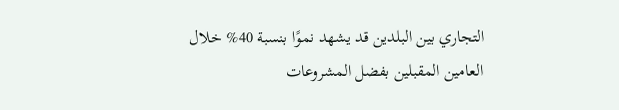التجاري بين البلدين قد يشهد نموًا بنسبة 40% خلال العامين المقبلين بفضل المشروعات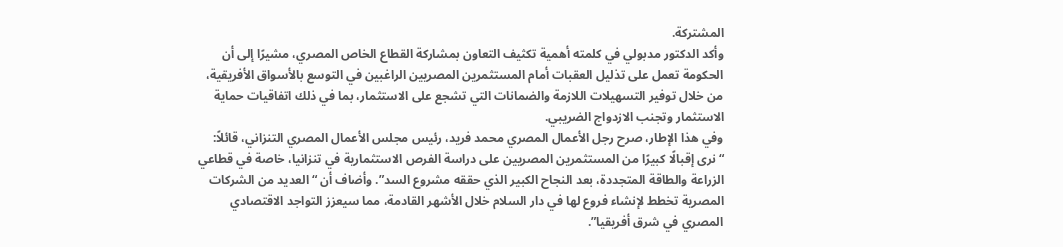المشتركة.
وأكد الدكتور مدبولي في كلمته أهمية تكثيف التعاون بمشاركة القطاع الخاص المصري، مشيرًا إلى أن الحكومة تعمل على تذليل العقبات أمام المستثمرين المصريين الراغبين في التوسع بالأسواق الأفريقية، من خلال توفير التسهيلات اللازمة والضمانات التي تشجع على الاستثمار، بما في ذلك اتفاقيات حماية الاستثمار وتجنب الازدواج الضريبي.
وفي هذا الإطار، صرح رجل الأعمال المصري محمد فريد، رئيس مجلس الأعمال المصري التنزاني، قائلاً: “نرى إقبالًا كبيرًا من المستثمرين المصريين على دراسة الفرص الاستثمارية في تنزانيا، خاصة في قطاعي الزراعة والطاقة المتجددة، بعد النجاح الكبير الذي حققه مشروع السد”. وأضاف أن “العديد من الشركات المصرية تخطط لإنشاء فروع لها في دار السلام خلال الأشهر القادمة، مما سيعزز التواجد الاقتصادي المصري في شرق أفريقيا”.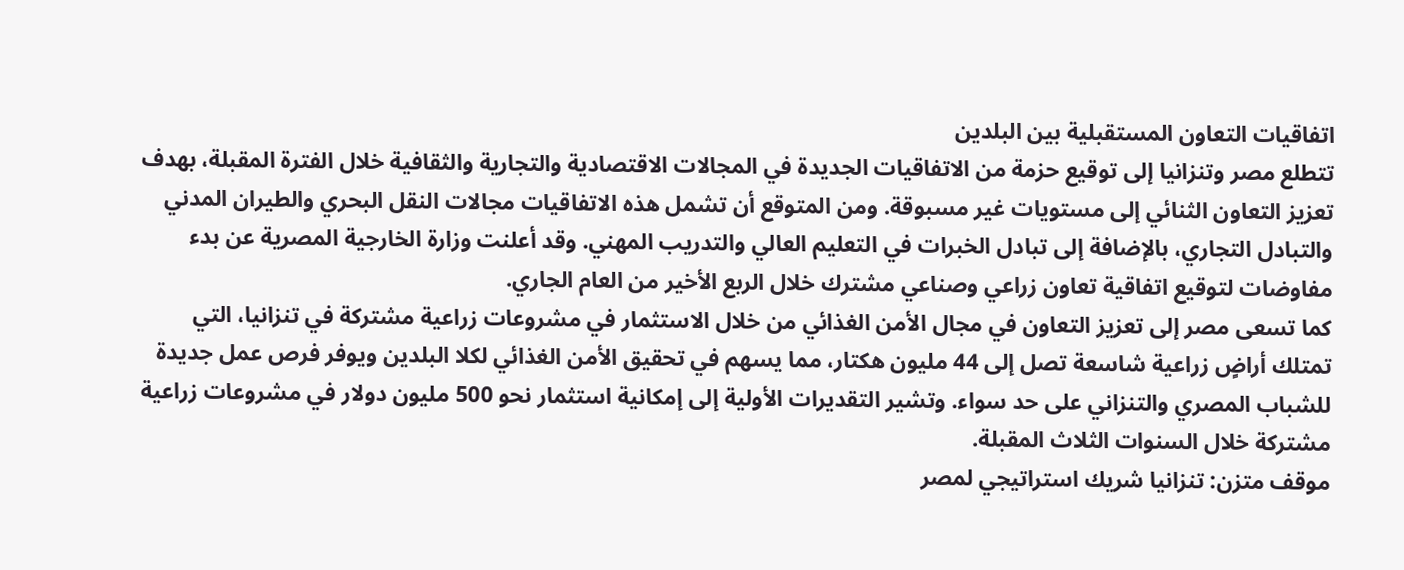اتفاقيات التعاون المستقبلية بين البلدين
تتطلع مصر وتنزانيا إلى توقيع حزمة من الاتفاقيات الجديدة في المجالات الاقتصادية والتجارية والثقافية خلال الفترة المقبلة، بهدف تعزيز التعاون الثنائي إلى مستويات غير مسبوقة. ومن المتوقع أن تشمل هذه الاتفاقيات مجالات النقل البحري والطيران المدني والتبادل التجاري، بالإضافة إلى تبادل الخبرات في التعليم العالي والتدريب المهني. وقد أعلنت وزارة الخارجية المصرية عن بدء مفاوضات لتوقيع اتفاقية تعاون زراعي وصناعي مشترك خلال الربع الأخير من العام الجاري.
كما تسعى مصر إلى تعزيز التعاون في مجال الأمن الغذائي من خلال الاستثمار في مشروعات زراعية مشتركة في تنزانيا، التي تمتلك أراضٍ زراعية شاسعة تصل إلى 44 مليون هكتار، مما يسهم في تحقيق الأمن الغذائي لكلا البلدين ويوفر فرص عمل جديدة للشباب المصري والتنزاني على حد سواء. وتشير التقديرات الأولية إلى إمكانية استثمار نحو 500 مليون دولار في مشروعات زراعية مشتركة خلال السنوات الثلاث المقبلة.
موقف متزن: تنزانيا شريك استراتيجي لمصر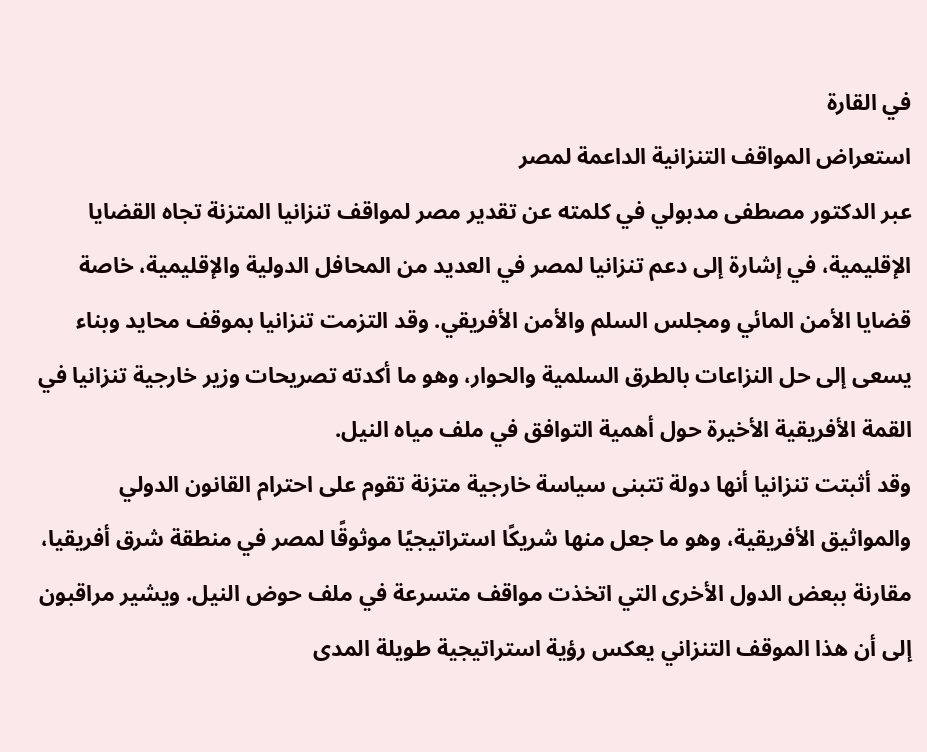في القارة
استعراض المواقف التنزانية الداعمة لمصر
عبر الدكتور مصطفى مدبولي في كلمته عن تقدير مصر لمواقف تنزانيا المتزنة تجاه القضايا الإقليمية، في إشارة إلى دعم تنزانيا لمصر في العديد من المحافل الدولية والإقليمية، خاصة قضايا الأمن المائي ومجلس السلم والأمن الأفريقي. وقد التزمت تنزانيا بموقف محايد وبناء يسعى إلى حل النزاعات بالطرق السلمية والحوار، وهو ما أكدته تصريحات وزير خارجية تنزانيا في القمة الأفريقية الأخيرة حول أهمية التوافق في ملف مياه النيل.
وقد أثبتت تنزانيا أنها دولة تتبنى سياسة خارجية متزنة تقوم على احترام القانون الدولي والمواثيق الأفريقية، وهو ما جعل منها شريكًا استراتيجيًا موثوقًا لمصر في منطقة شرق أفريقيا، مقارنة ببعض الدول الأخرى التي اتخذت مواقف متسرعة في ملف حوض النيل. ويشير مراقبون إلى أن هذا الموقف التنزاني يعكس رؤية استراتيجية طويلة المدى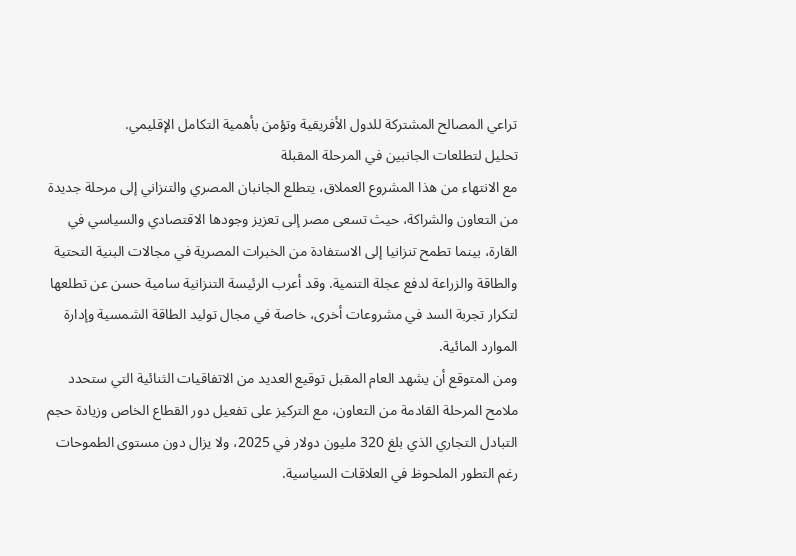تراعي المصالح المشتركة للدول الأفريقية وتؤمن بأهمية التكامل الإقليمي.
تحليل لتطلعات الجانبين في المرحلة المقبلة
مع الانتهاء من هذا المشروع العملاق، يتطلع الجانبان المصري والتنزاني إلى مرحلة جديدة من التعاون والشراكة، حيث تسعى مصر إلى تعزيز وجودها الاقتصادي والسياسي في القارة، بينما تطمح تنزانيا إلى الاستفادة من الخبرات المصرية في مجالات البنية التحتية والطاقة والزراعة لدفع عجلة التنمية. وقد أعرب الرئيسة التنزانية سامية حسن عن تطلعها لتكرار تجربة السد في مشروعات أخرى، خاصة في مجال توليد الطاقة الشمسية وإدارة الموارد المائية.
ومن المتوقع أن يشهد العام المقبل توقيع العديد من الاتفاقيات الثنائية التي ستحدد ملامح المرحلة القادمة من التعاون، مع التركيز على تفعيل دور القطاع الخاص وزيادة حجم التبادل التجاري الذي بلغ 320 مليون دولار في 2025، ولا يزال دون مستوى الطموحات رغم التطور الملحوظ في العلاقات السياسية.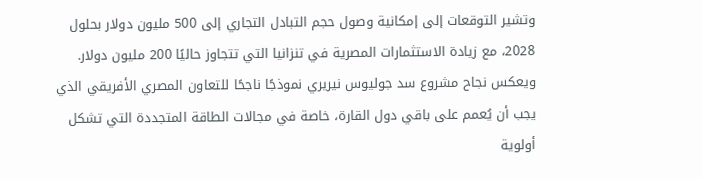وتشير التوقعات إلى إمكانية وصول حجم التبادل التجاري إلى 500 مليون دولار بحلول 2028، مع زيادة الاستثمارات المصرية في تنزانيا التي تتجاوز حاليًا 200 مليون دولار.
ويعكس نجاح مشروع سد جوليوس نيريري نموذجًا ناجحًا للتعاون المصري الأفريقي الذي يجب أن يُعمم على باقي دول القارة، خاصة في مجالات الطاقة المتجددة التي تشكل أولوية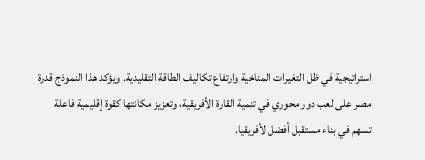استراتيجية في ظل التغيرات المناخية وارتفاع تكاليف الطاقة التقليدية. ويؤكد هذا النموذج قدرة مصر على لعب دور محوري في تنمية القارة الأفريقية، وتعزيز مكانتها كقوة إقليمية فاعلة تسهم في بناء مستقبل أفضل لأفريقيا.